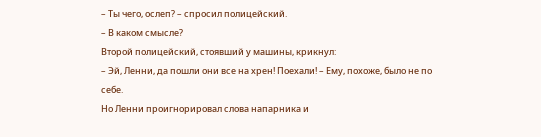– Ты чего, ослеп? – спросил полицейский.
– В каком смысле?
Второй полицейский, стоявший у машины, крикнул:
– Эй, Ленни, да пошли они все на хрен! Поехали! – Ему, похоже, было не по себе.
Но Ленни проигнорировал слова напарника и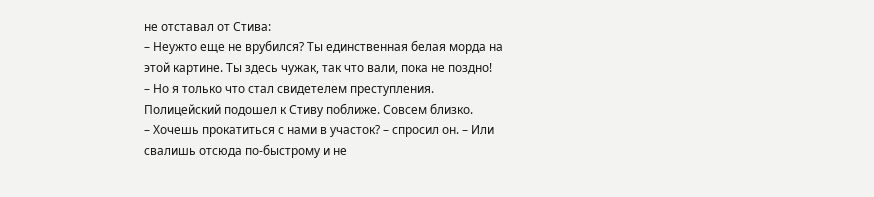не отставал от Стива:
– Неужто еще не врубился? Ты единственная белая морда на этой картине. Ты здесь чужак, так что вали, пока не поздно!
– Но я только что стал свидетелем преступления.
Полицейский подошел к Стиву поближе. Совсем близко.
– Хочешь прокатиться с нами в участок? – спросил он. – Или свалишь отсюда по-быстрому и не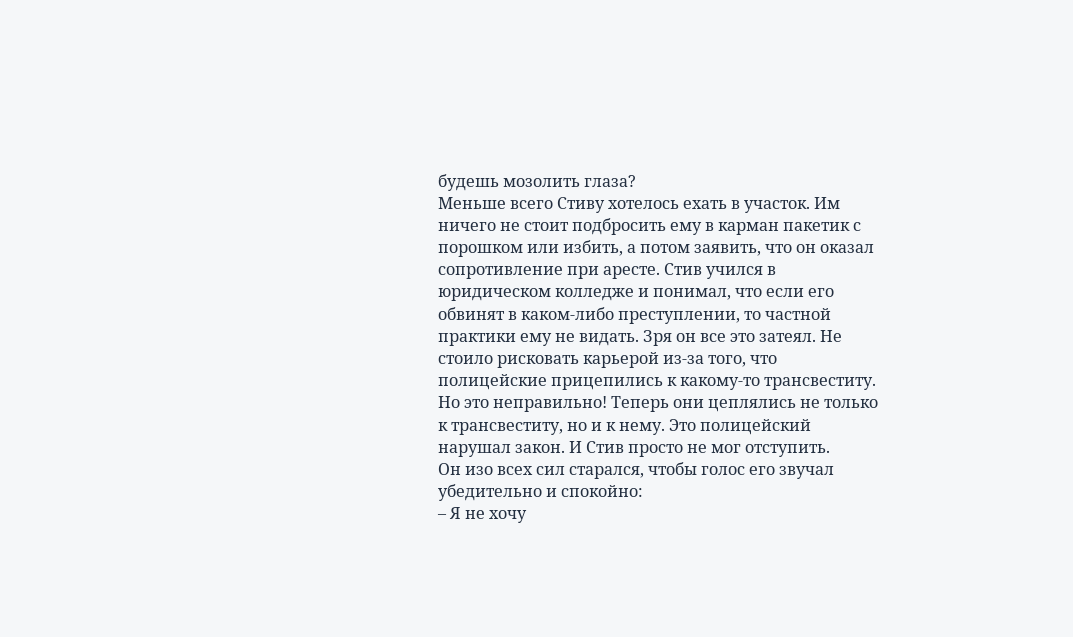будешь мозолить глаза?
Меньше всего Стиву хотелось ехать в участок. Им ничего не стоит подбросить ему в карман пакетик с порошком или избить, а потом заявить, что он оказал сопротивление при аресте. Стив учился в юридическом колледже и понимал, что если его обвинят в каком-либо преступлении, то частной практики ему не видать. Зря он все это затеял. Не стоило рисковать карьерой из-за того, что полицейские прицепились к какому-то трансвеститу.
Но это неправильно! Теперь они цеплялись не только к трансвеститу, но и к нему. Это полицейский нарушал закон. И Стив просто не мог отступить.
Он изо всех сил старался, чтобы голос его звучал убедительно и спокойно:
– Я не хочу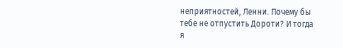неприятностей, Ленни. Почему бы тебе не отпустить Дороти? И тогда я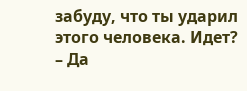забуду, что ты ударил этого человека. Идет?
– Да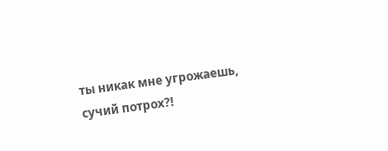ты никак мне угрожаешь, сучий потрох?!